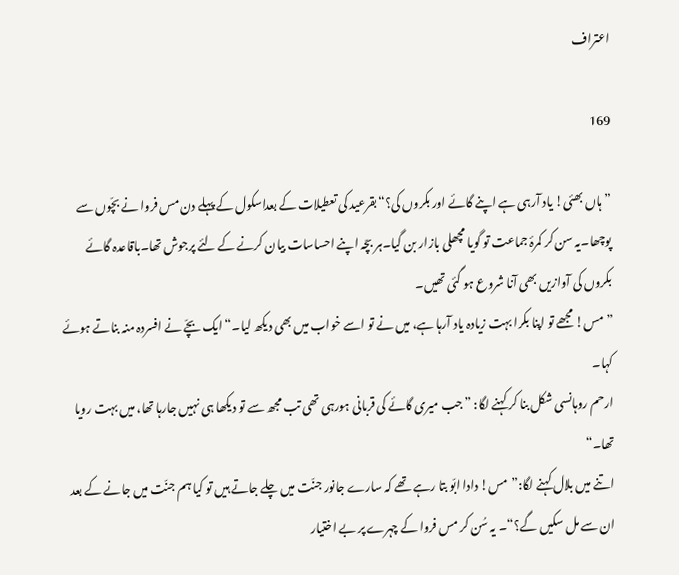اعتراف

169

”ہاں بھئی! یاد آرہی ہے اپنے گائے اور بکروں کی؟“بقرعید کی تعطیلات کے بعداسکول کے پہلے دن مس فروا نے بچّوں سے پوچھا۔یہ سن کر کمرۂ جماعت تو گویا مچھلی بازار بن گیا۔ہر بچّہ اپنے احساسات بیان کرنے کے لئے پرجوش تھا۔باقاعدہ گائے بکروں کی آوازیں بھی آنا شروع ہو گئی تھیں۔
”مس! مجھے تو اپنا بکرا بہت زیادہ یاد آرہا ہے، میں نے تو اسے خواب میں بھی دیکھ لیا۔“ ایک بچّے نے افسردہ منہ بناتے ہوئے کہا۔
ارحم روہانسی شکل بنا کر کہنے لگا: ”جب میری گائے کی قربانی ہورہی تھی تب مجھ سے تو دیکھا ہی نہیں جارہا تھا، میں بہت رویا تھا۔“
اتنے میں بلال کہنے لگا:”مس! دادا ابّو بتا رہے تھے کہ سارے جانور جنّت میں چلے جاتے ہیں تو کیا ہم جنّت میں جانے کے بعد ان سے مل سکیں گے؟“۔ یہ سُن کر مس فروا کے چہرے پر بے اختیار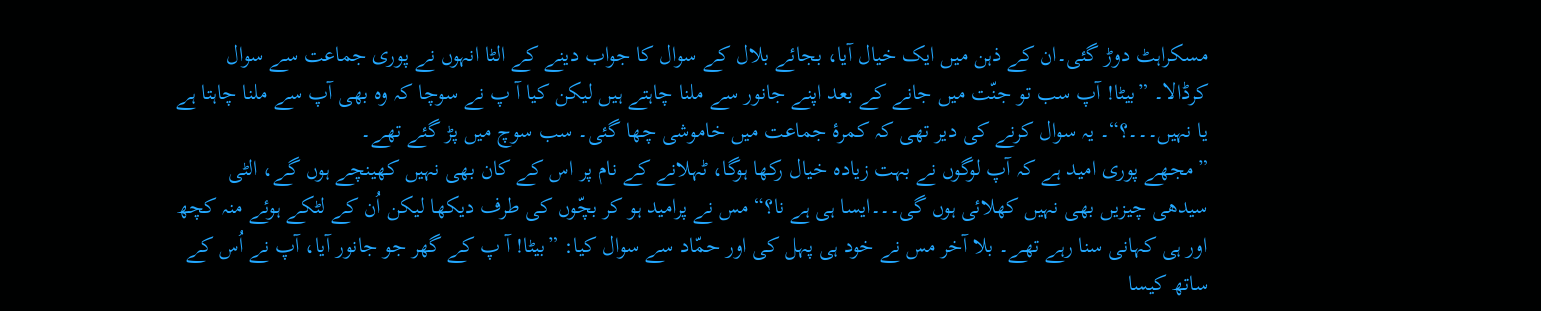مسکراہٹ دوڑ گئی۔ان کے ذہن میں ایک خیال آیا، بجائے بلال کے سوال کا جواب دینے کے الٹا انہوں نے پوری جماعت سے سوال کرڈالا۔ ”بیٹا! آپ سب تو جنّت میں جانے کے بعد اپنے جانور سے ملنا چاہتے ہیں لیکن کیا آ پ نے سوچا کہ وہ بھی آپ سے ملنا چاہتا ہے یا نہیں۔۔۔؟“۔ یہ سوال کرنے کی دیر تھی کہ کمرۂ جماعت میں خاموشی چھا گئی۔ سب سوچ میں پڑ گئے تھے۔
”مجھے پوری امید ہے کہ آپ لوگوں نے بہت زیادہ خیال رکھا ہوگا، ٹہلانے کے نام پر اس کے کان بھی نہیں کھینچے ہوں گے، الٹی سیدھی چیزیں بھی نہیں کھلائی ہوں گی۔۔۔ایسا ہی ہے نا؟“ مس نے پرامید ہو کر بچّوں کی طرف دیکھا لیکن اُن کے لٹکے ہوئے منہ کچھ اور ہی کہانی سنا رہے تھے۔ بلا آخر مس نے خود ہی پہل کی اور حمّاد سے سوال کیا: ”بیٹا! آ پ کے گھر جو جانور آیا، آپ نے اُس کے ساتھ کیسا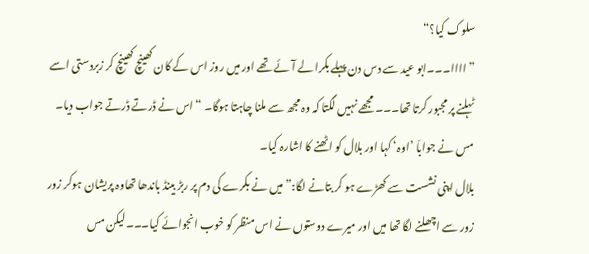سلوک کیا؟“
”اااا۔۔۔ابو عید سے دس دن پہلے بکرا لے آئے تھے اور میں روز اس کے کان کھینچ کھینچ کر زبردستی اسے ٹہلنے پر مجبور کرتا تھا۔۔۔ مجھے نہیں لگتا کہ وہ مجھ سے ملنا چاہتا ہوگا۔ “ اس نے ڈرتے ڈرتے جواب دیا۔
مس نے جواباَ ’اوہ‘ کہا اور بلال کو اٹھنے کا اشارہ کیا۔
بلال اپنی نشست سے کھڑے ہو کر بتانے لگا:”میں نے بکرے کی دم پر ربڑ بینڈ باندھا تھاوہ پریشان ہوکر زور زور سے اچھلنے لگا تھا میں اور میرے دوستوں نے اس منظر کو خوب انجوائے کیا۔۔۔لیکن مس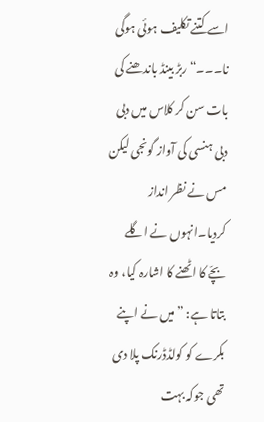اسے کتنے تکلیف ہوئی ہوگی نا۔۔۔“ ربڑ بینڈ باندھنے کی بات سن کر کلاس میں دبی دبی ہنسی کی آواز گونجی لیکن مس نے نظر انداز کردیا۔انہوں نے اگلے بچّے کا اٹھنے کا اشارہ کیا، وہ بتاتا ہے: ”میں نے اپنے بکرے کو کولڈڈرنک پلا دی تھی جوکہ بہت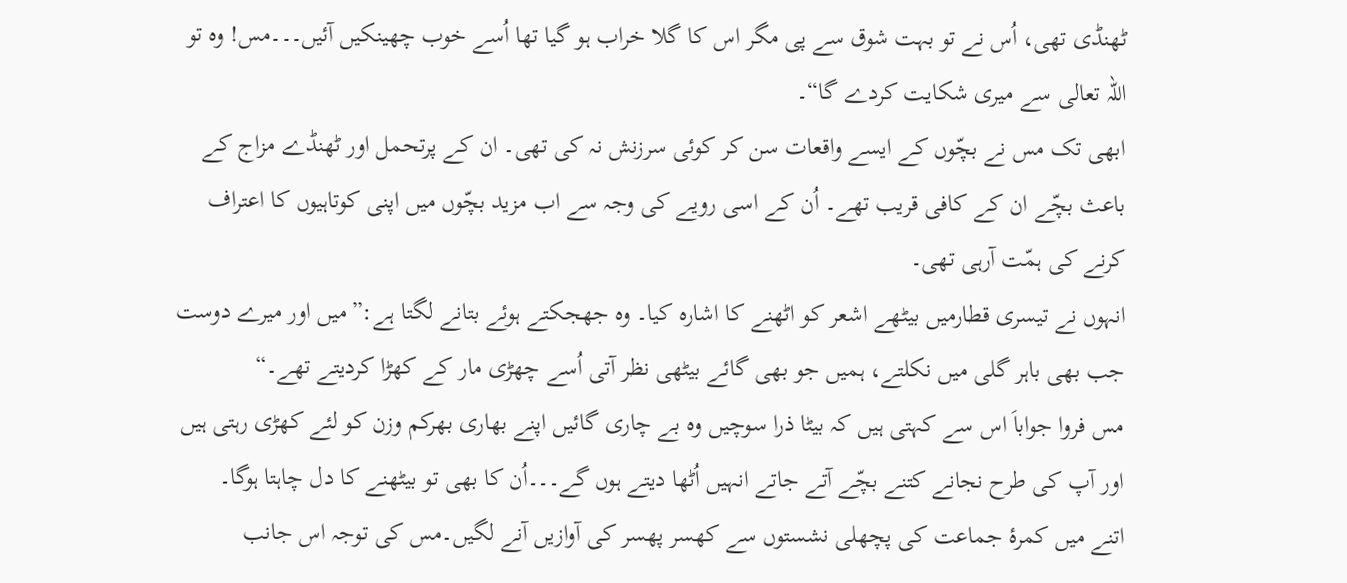ٹھنڈی تھی، اُس نے تو بہت شوق سے پی مگر اس کا گلا خراب ہو گیا تھا اُسے خوب چھینکیں آئیں۔۔۔مس! وہ تو اللہ تعالی سے میری شکایت کردے گا“۔
ابھی تک مس نے بچّوں کے ایسے واقعات سن کر کوئی سرزنش نہ کی تھی۔ ان کے پرتحمل اور ٹھنڈے مزاج کے باعث بچّے ان کے کافی قریب تھے۔ اُن کے اسی رویے کی وجہ سے اب مزید بچّوں میں اپنی کوتاہیوں کا اعتراف کرنے کی ہمّت آرہی تھی۔
انہوں نے تیسری قطارمیں بیٹھے اشعر کو اٹھنے کا اشارہ کیا۔ وہ جھجکتے ہوئے بتانے لگتا ہے:”میں اور میرے دوست جب بھی باہر گلی میں نکلتے، ہمیں جو بھی گائے بیٹھی نظر آتی اُسے چھڑی مار کے کھڑا کردیتے تھے۔“
مس فروا جواباَ اس سے کہتی ہیں کہ بیٹا ذرا سوچیں وہ بے چاری گائیں اپنے بھاری بھرکم وزن کو لئے کھڑی رہتی ہیں اور آپ کی طرح نجانے کتنے بچّے آتے جاتے انہیں اُٹھا دیتے ہوں گے۔۔۔اُن کا بھی تو بیٹھنے کا دل چاہتا ہوگا۔
اتنے میں کمرۂ جماعت کی پچھلی نشستوں سے کھسر پھسر کی آوازیں آنے لگیں۔مس کی توجہ اس جانب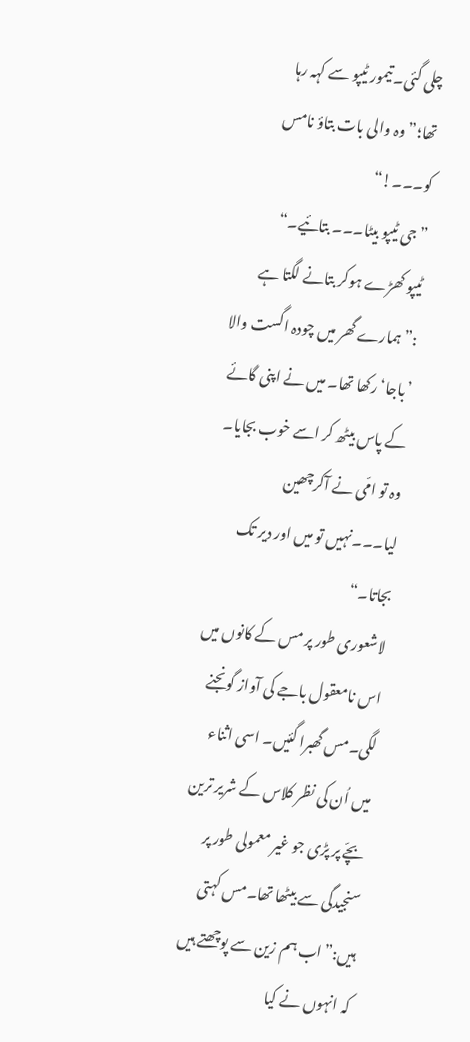چلی گئی۔ تیمور ٹیپو سے کہہ رہا تھا؛”وہ والی بات بتاؤ نامس کو۔۔۔!“
”جی ٹیپو بیٹا۔۔۔ بتائیے۔“
ٹیپو کھڑے ہوکر بتانے لگتا ہے :”ہمارے گھر میں چودہ اگست والا ’باجا‘ رکھا تھا۔ میں نے اپنی گائے کے پاس بیٹھ کر اسے خوب بجایا۔ وہ تو امّی نے آکرچھین لیا۔۔۔نہیں تو میں اور دیر تک بجاتا۔“
لاشعوری طور پر مس کے کانوں میں اس نامعقول باجے کی آواز گونجنے لگی۔مس گھبرا گئیں۔ اسی اثناء میں اُن کی نظر کلاس کے شریر ترین بچّے پر پڑی جو غیر معمولی طور پر سنجیدگی سے بیٹھا تھا۔مس کہتی ہیں:”اب ہم زین سے پوچھتے ہیں کہ انہوں نے کیا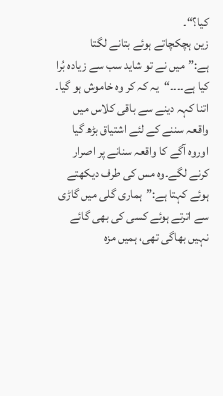کیا؟“۔
زین ہچکچاتے ہوئے بتانے لگتا ہے:”میں نے تو شاید سب سے زیادہ بُرا کیا ہے۔۔۔۔“یہ کہ کر وہ خاموش ہو گیا۔ اتنا کہہ دینے سے باقی کلاس میں واقعہ سننے کے لئے اشتیاق بڑھ گیا اوروہ آگے کا واقعہ سنانے پر اصرار کرنے لگے۔وہ مس کی طرف دیکھتے ہوئے کہتا ہے:”ہماری گلی میں گاڑی سے اترتے ہوئے کسی کی بھی گائے نہیں بھاگی تھی، ہمیں مزہ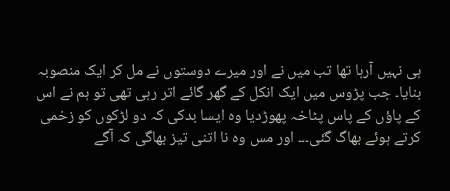ہی نہیں آرہا تھا تب میں نے اور میرے دوستوں نے مل کر ایک منصوبہ بنایا۔ جب پڑوس میں ایک انکل کے گھر گائے اتر رہی تھی تو ہم نے اس کے پاؤں کے پاس پٹاخہ پھوڑدیا وہ ایسا بدکی کہ دو لڑکوں کو زخمی کرتے ہوئے بھاگ گئی۔۔۔ اور مس وہ نا اتنی تیز بھاگی کہ آگے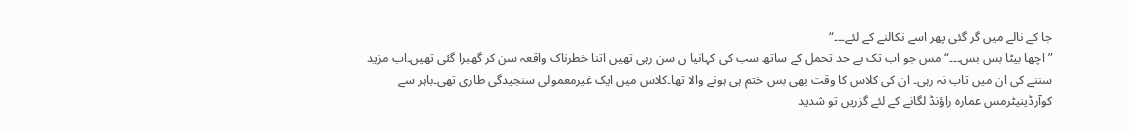جا کے نالے میں گر گئی پھر اسے نکالنے کے لئے۔۔۔“
”اچھا بیٹا بس بس۔۔۔“ مس جو اب تک بے حد تحمل کے ساتھ سب کی کہانیا ں سن رہی تھیں اتنا خطرناک واقعہ سن کر گھبرا گئی تھیں۔اب مزید سننے کی ان میں تاب نہ رہی۔ ان کی کلاس کا وقت بھی بس ختم ہی ہونے والا تھا۔کلاس میں ایک غیرمعمولی سنجیدگی طاری تھی۔باہر سے کوآرڈینیٹرمس عمارہ راؤنڈ لگانے کے لئے گزریں تو شدید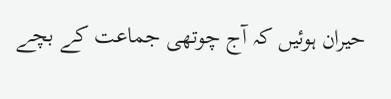حیران ہوئیں کہ آج چوتھی جماعت کے بچے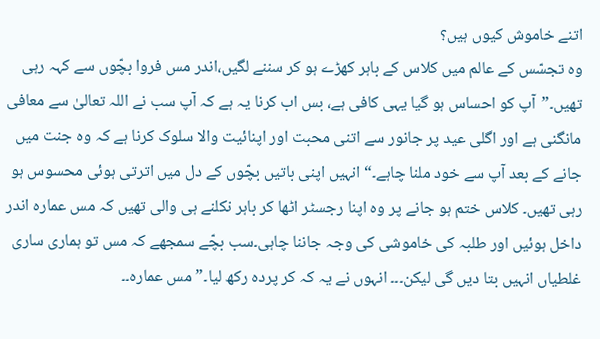اتنے خاموش کیوں ہیں؟
وہ تجسّس کے عالم میں کلاس کے باہر کھڑے ہو کر سننے لگیں،اندر مس فروا بچّوں سے کہہ رہی تھیں۔”آپ کو احساس ہو گیا یہی کافی ہے، بس اب کرنا یہ ہے کہ آپ سب نے اللہ تعالیٰ سے معافی مانگنی ہے اور اگلی عید پر جانور سے اتنی محبت اور اپنائیت والا سلوک کرنا ہے کہ وہ جنت میں جانے کے بعد آپ سے خود ملنا چاہے۔“ انہیں اپنی باتیں بچّوں کے دل میں اترتی ہوئی محسوس ہو رہی تھیں۔ کلاس ختم ہو جانے پر وہ اپنا رجسٹر اٹھا کر باہر نکلنے ہی والی تھیں کہ مس عمارہ اندر داخل ہوئیں اور طلبہ کی خاموشی کی وجہ جاننا چاہی۔سب بچّے سمجھے کہ مس تو ہماری ساری غلطیاں انہیں بتا دیں گی لیکن۔۔۔ انہوں نے یہ کہ کر پردہ رکھ لیا۔”مس عمارہ۔۔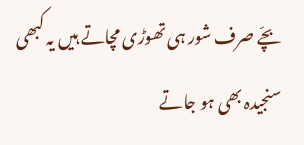بچّے صرف شور ہی تھوڑی مچاتے ہیں یہ کبھی سنجیدہ بھی ہو جاتے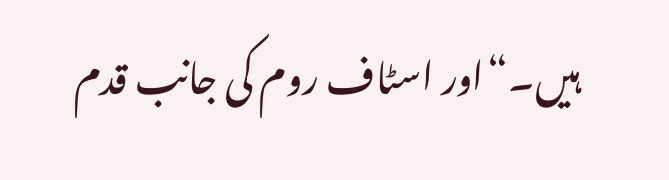ہیں۔“اور اسٹاف روم کی جانب قدم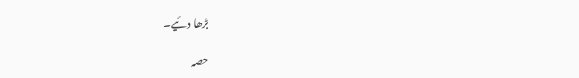بڑھا دئیے۔

حصہ